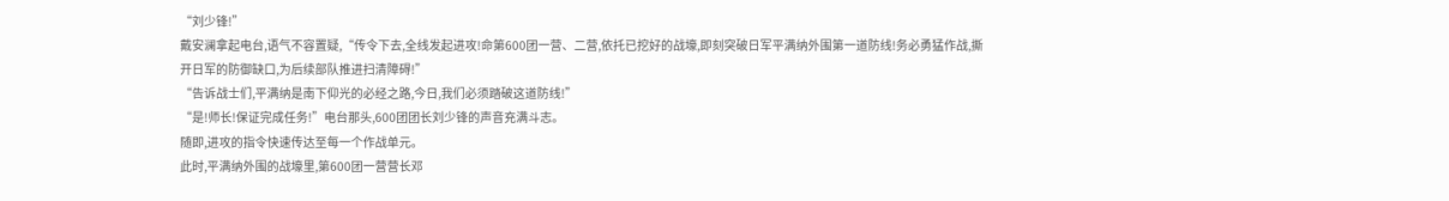“刘少锋!”
戴安澜拿起电台,语气不容置疑,“传令下去,全线发起进攻!命第600团一营、二营,依托已挖好的战壕,即刻突破日军平满纳外围第一道防线!务必勇猛作战,撕开日军的防御缺口,为后续部队推进扫清障碍!”
“告诉战士们,平满纳是南下仰光的必经之路,今日,我们必须踏破这道防线!”
“是!师长!保证完成任务!”电台那头,600团团长刘少锋的声音充满斗志。
随即,进攻的指令快速传达至每一个作战单元。
此时,平满纳外围的战壕里,第600团一营营长邓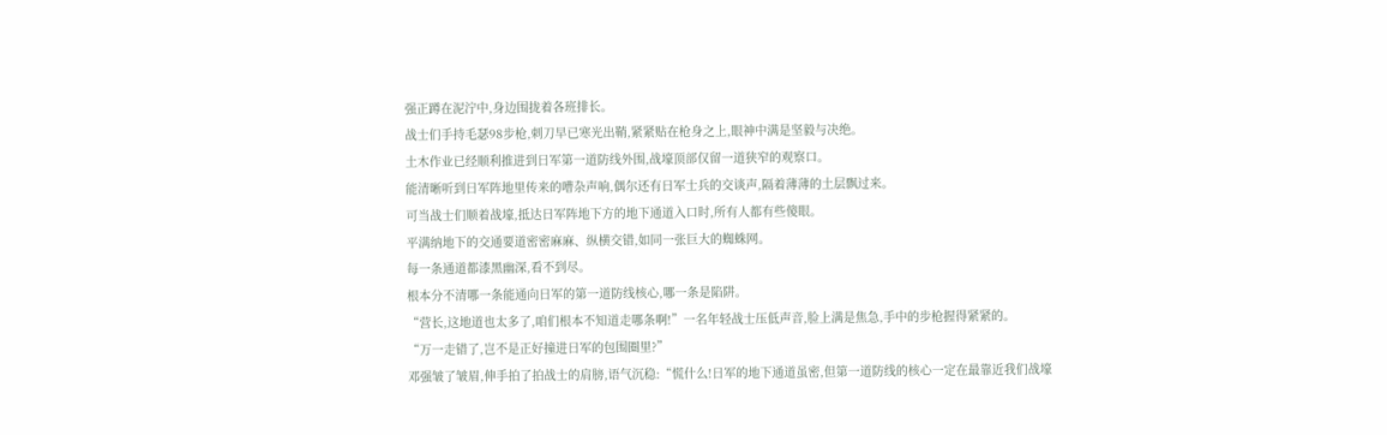强正蹲在泥泞中,身边围拢着各班排长。
战士们手持毛瑟98步枪,刺刀早已寒光出鞘,紧紧贴在枪身之上,眼神中满是坚毅与决绝。
土木作业已经顺利推进到日军第一道防线外围,战壕顶部仅留一道狭窄的观察口。
能清晰听到日军阵地里传来的嘈杂声响,偶尔还有日军士兵的交谈声,隔着薄薄的土层飘过来。
可当战士们顺着战壕,抵达日军阵地下方的地下通道入口时,所有人都有些傻眼。
平满纳地下的交通要道密密麻麻、纵横交错,如同一张巨大的蜘蛛网。
每一条通道都漆黑幽深,看不到尽。
根本分不清哪一条能通向日军的第一道防线核心,哪一条是陷阱。
“营长,这地道也太多了,咱们根本不知道走哪条啊!”一名年轻战士压低声音,脸上满是焦急,手中的步枪握得紧紧的。
“万一走错了,岂不是正好撞进日军的包围圈里?”
邓强皱了皱眉,伸手拍了拍战士的肩膀,语气沉稳:“慌什么!日军的地下通道虽密,但第一道防线的核心一定在最靠近我们战壕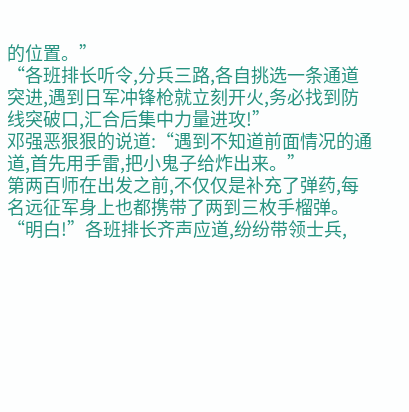的位置。”
“各班排长听令,分兵三路,各自挑选一条通道突进,遇到日军冲锋枪就立刻开火,务必找到防线突破口,汇合后集中力量进攻!”
邓强恶狠狠的说道:“遇到不知道前面情况的通道,首先用手雷,把小鬼子给炸出来。”
第两百师在出发之前,不仅仅是补充了弹药,每名远征军身上也都携带了两到三枚手榴弹。
“明白!”各班排长齐声应道,纷纷带领士兵,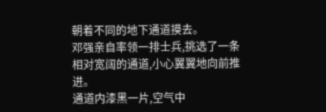朝着不同的地下通道摸去。
邓强亲自率领一排士兵,挑选了一条相对宽阔的通道,小心翼翼地向前推进。
通道内漆黑一片,空气中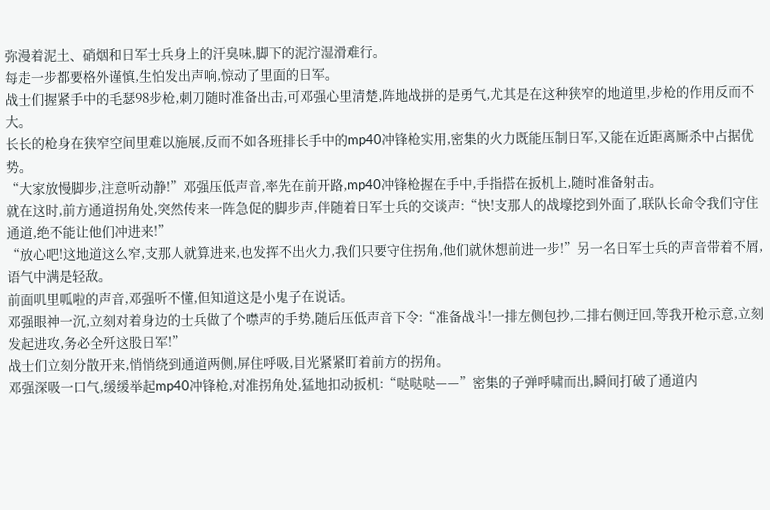弥漫着泥土、硝烟和日军士兵身上的汗臭味,脚下的泥泞湿滑难行。
每走一步都要格外谨慎,生怕发出声响,惊动了里面的日军。
战士们握紧手中的毛瑟98步枪,刺刀随时准备出击,可邓强心里清楚,阵地战拼的是勇气,尤其是在这种狭窄的地道里,步枪的作用反而不大。
长长的枪身在狭窄空间里难以施展,反而不如各班排长手中的mp40冲锋枪实用,密集的火力既能压制日军,又能在近距离厮杀中占据优势。
“大家放慢脚步,注意听动静!”邓强压低声音,率先在前开路,mp40冲锋枪握在手中,手指搭在扳机上,随时准备射击。
就在这时,前方通道拐角处,突然传来一阵急促的脚步声,伴随着日军士兵的交谈声:“快!支那人的战壕挖到外面了,联队长命令我们守住通道,绝不能让他们冲进来!”
“放心吧!这地道这么窄,支那人就算进来,也发挥不出火力,我们只要守住拐角,他们就休想前进一步!”另一名日军士兵的声音带着不屑,语气中满是轻敌。
前面叽里呱啦的声音,邓强听不懂,但知道这是小鬼子在说话。
邓强眼神一沉,立刻对着身边的士兵做了个噤声的手势,随后压低声音下令:“准备战斗!一排左侧包抄,二排右侧迂回,等我开枪示意,立刻发起进攻,务必全歼这股日军!”
战士们立刻分散开来,悄悄绕到通道两侧,屏住呼吸,目光紧紧盯着前方的拐角。
邓强深吸一口气,缓缓举起mp40冲锋枪,对准拐角处,猛地扣动扳机:“哒哒哒——”密集的子弹呼啸而出,瞬间打破了通道内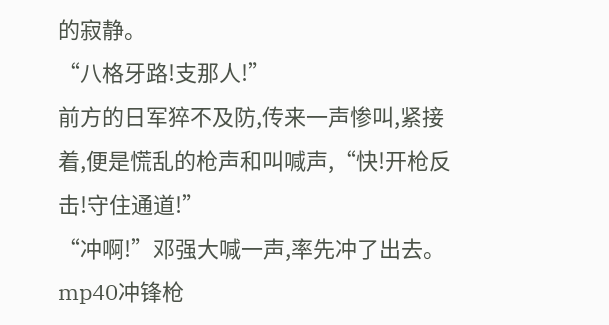的寂静。
“八格牙路!支那人!”
前方的日军猝不及防,传来一声惨叫,紧接着,便是慌乱的枪声和叫喊声,“快!开枪反击!守住通道!”
“冲啊!”邓强大喊一声,率先冲了出去。
mp40冲锋枪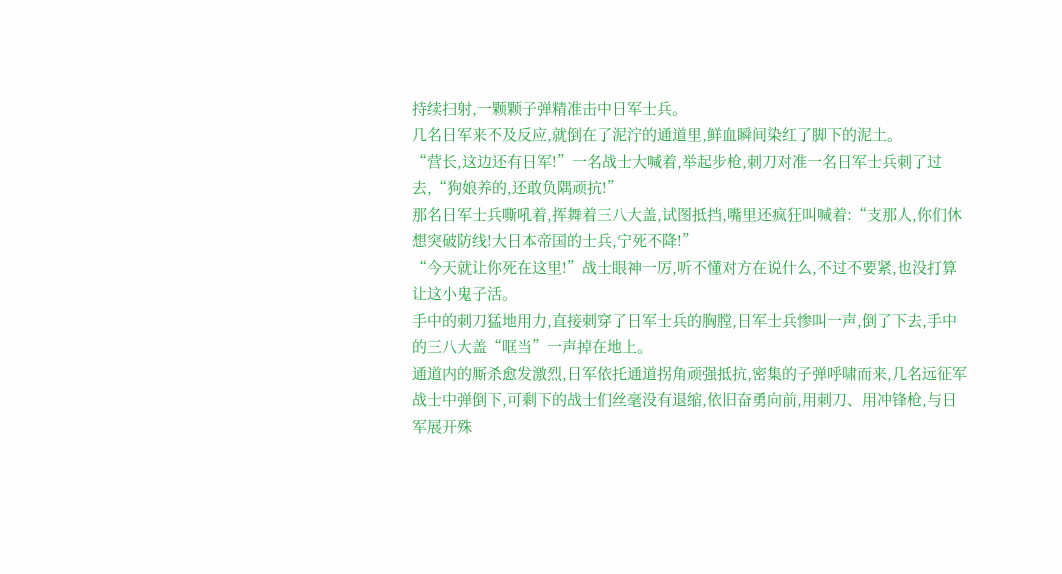持续扫射,一颗颗子弹精准击中日军士兵。
几名日军来不及反应,就倒在了泥泞的通道里,鲜血瞬间染红了脚下的泥土。
“营长,这边还有日军!”一名战士大喊着,举起步枪,刺刀对准一名日军士兵刺了过去,“狗娘养的,还敢负隅顽抗!”
那名日军士兵嘶吼着,挥舞着三八大盖,试图抵挡,嘴里还疯狂叫喊着:“支那人,你们休想突破防线!大日本帝国的士兵,宁死不降!”
“今天就让你死在这里!”战士眼神一厉,听不懂对方在说什么,不过不要紧,也没打算让这小鬼子活。
手中的刺刀猛地用力,直接刺穿了日军士兵的胸膛,日军士兵惨叫一声,倒了下去,手中的三八大盖“哐当”一声掉在地上。
通道内的厮杀愈发激烈,日军依托通道拐角顽强抵抗,密集的子弹呼啸而来,几名远征军战士中弹倒下,可剩下的战士们丝毫没有退缩,依旧奋勇向前,用刺刀、用冲锋枪,与日军展开殊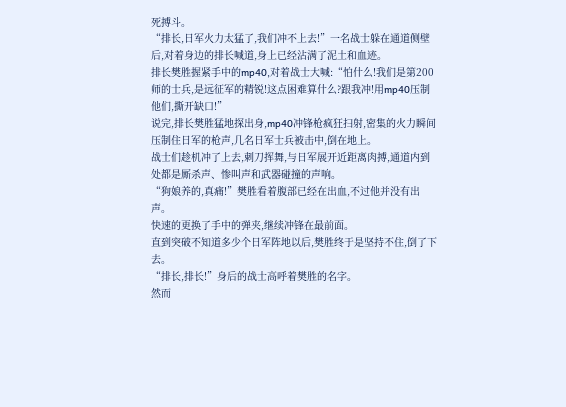死搏斗。
“排长,日军火力太猛了,我们冲不上去!”一名战士躲在通道侧壁后,对着身边的排长喊道,身上已经沾满了泥土和血迹。
排长樊胜握紧手中的mp40,对着战士大喊:“怕什么!我们是第200师的士兵,是远征军的精锐!这点困难算什么?跟我冲!用mp40压制他们,撕开缺口!”
说完,排长樊胜猛地探出身,mp40冲锋枪疯狂扫射,密集的火力瞬间压制住日军的枪声,几名日军士兵被击中,倒在地上。
战士们趁机冲了上去,刺刀挥舞,与日军展开近距离肉搏,通道内到处都是厮杀声、惨叫声和武器碰撞的声响。
“狗娘养的,真痛!”樊胜看着腹部已经在出血,不过他并没有出声。
快速的更换了手中的弹夹,继续冲锋在最前面。
直到突破不知道多少个日军阵地以后,樊胜终于是坚持不住,倒了下去。
“排长,排长!”身后的战士高呼着樊胜的名字。
然而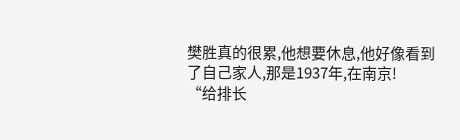樊胜真的很累,他想要休息,他好像看到了自己家人,那是1937年,在南京!
“给排长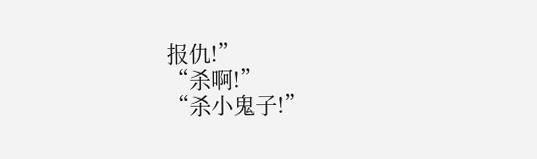报仇!”
“杀啊!”
“杀小鬼子!”